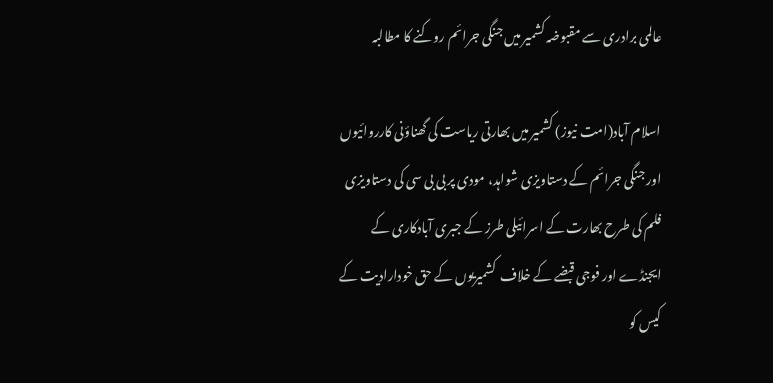عالمی برادری سے مقبوضہ کشمیر میں جنگی جرائم روکنے کا مطالبہ

اسلام آباد(امت نیوز) کشمیر میں بھارتی ریاست کی گھناؤنی کارروائیوں اور جنگی جرائم کے دستاویزی شواہد، مودی پر بی بی سی کی دستاویزی فلم کی طرح بھارت کے اسرائیلی طرز کے جبری آبادکاری کے ایجنڈے اور فوجی قبضے کے خلاف  کشمیریوں کے حق خودارادیت کے کیس کو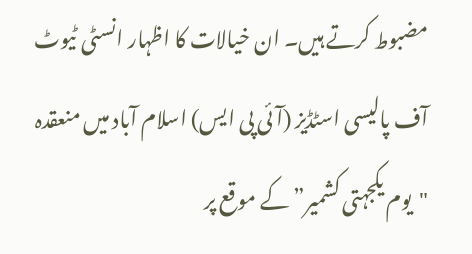مضبوط کرتے ہیں۔ ان خیالات کا اظہار انسٹی ٹیوٹ آف پالیسی اسٹڈیز (آئی پی ایس) اسلام آباد میں منعقدہ "یوم یکجہتی کشمیر” کے موقع پر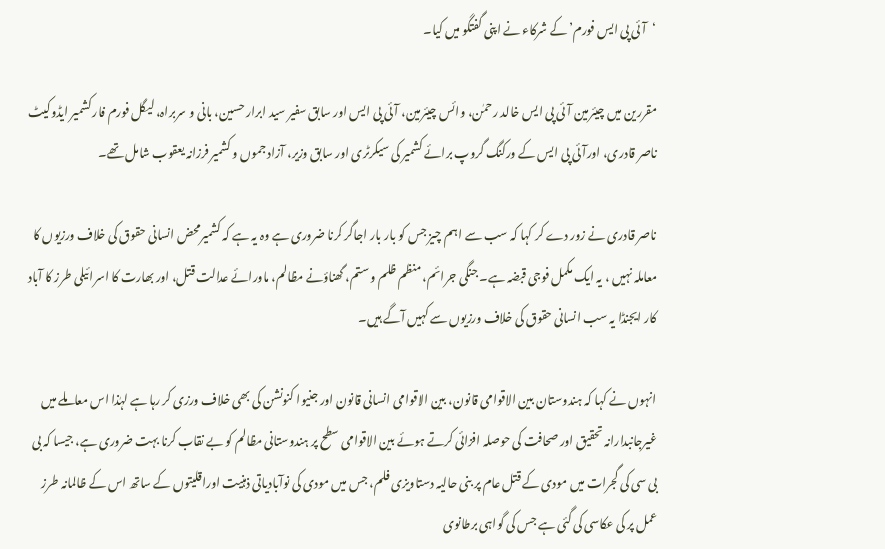‘آئی پی ایس فورم’ کے شرکاء نے اپنی گفتگو میں کیا۔

مقررین میں چیئرمین آئی پی ایس خالد رحمٰن، وائس چیئرمین، آئی پی ایس اور سابق سفیر سید ابرار حسین، بانی و سربراہ، لیگل فورم فار کشمیر ایڈوکیٹ ناصر قادری، اورآئی پی ایس کے ورکنگ گروپ برائے کشمیر کی سیکرٹری اور سابق وزیر، آزاد جموں و کشمیر فرزانہ یعقوب شامل تھے۔

ناصر قادری نے زور دے کر کہا کہ سب سے اہم چیز جس کو بار بار اجاگر کرنا ضروری ہے وہ یہ ہے کہ کشمیرمحض انسانی حقوق کی خلاف ورزیوں کا معاملہ نہیں ، یہ ایک مکمل فوجی قبضہ ہے۔ جنگی جرائم، منظم ظلم و ستم، گھناؤنے مظالم، ماورائے عدالت قتل، اور بھارت کا اسرائیلی طرز کا آباد کار ایجنڈا یہ سب انسانی حقوق کی خلاف ورزیوں سے کہیں آگے ہیں۔

انہوں نے کہا کہ ہندوستان بین الاقوامی قانون، بین الاقوامی انسانی قانون اور جنیوا کنونشن کی بھی خلاف ورزی کر رہا ہے لہٰذا اس معاملے میں غیرجانبدارانہ تحقیق اور صحافت کی حوصلہ افزائی کرتے ہوئے بین الاقوامی سطح پر ہندوستانی مظالم کو بے نقاب کرنا بہت ضروری ہے، جیسا کہ بی بی سی کی گجرات میں مودی کے قتل عام پر بنی حالیہ دستاویزی فلم، جس میں مودی کی نوآبادیاتی ذہنیت اوراقلیتوں کے ساتھ اس کے ظالمانہ طرز عمل پر کی عکاسی کی گئی ہے جس کی گواہی برطانوی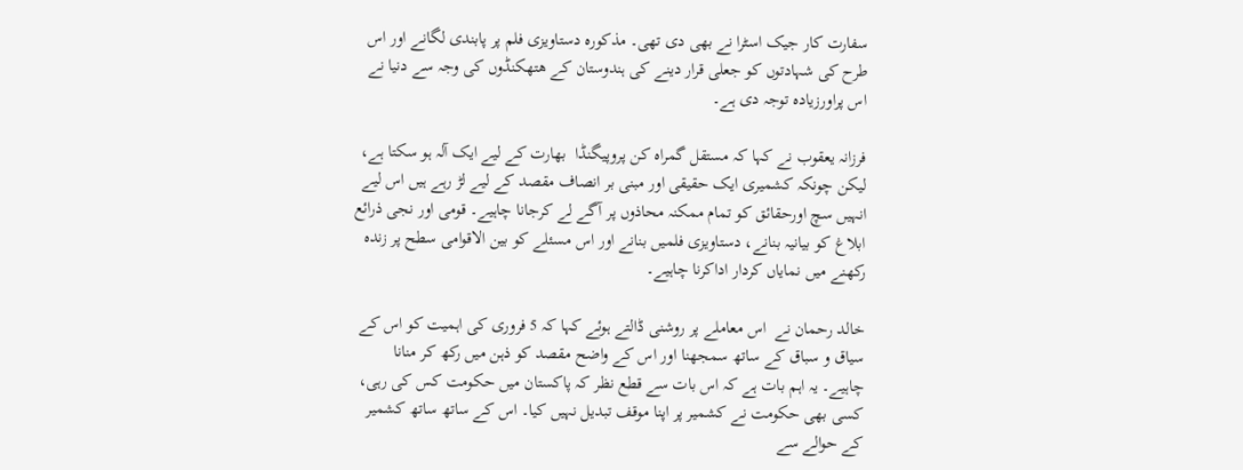سفارت کار جیک اسٹرا نے بھی دی تھی۔ مذکورہ دستاویزی فلم پر پابندی لگانے اور اس طرح کی شہادتوں کو جعلی قرار دینے کی ہندوستان کے ھتھکنڈوں کی وجہ سے دنیا نے اس پراورزیادہ توجہ دی ہے۔

فرزانہ یعقوب نے کہا کہ مستقل گمراہ کن پروپیگنڈا  بھارت کے لیے ایک آلہ ہو سکتا ہے، لیکن چونکہ کشمیری ایک حقیقی اور مبنی بر انصاف مقصد کے لیے لڑ رہے ہیں اس لیے انہیں سچ اورحقائق کو تمام ممکنہ محاذوں پر آگے لے کرجانا چاہیے۔ قومی اور نجی ذرائع ابلاغ کو بیانیہ بنانے، دستاویزی فلمیں بنانے اور اس مسئلے کو بین الاقوامی سطح پر زندہ رکھنے میں نمایاں کردار اداکرنا چاہیے۔

خالد رحمان نے  اس معاملے پر روشنی ڈالتے ہوئے کہا کہ 5 فروری کی اہمیت کو اس کے سیاق و سباق کے ساتھ سمجھنا اور اس کے واضح مقصد کو ذہن میں رکھ کر منانا چاہیے۔ یہ اہم بات ہے کہ اس بات سے قطع نظر کہ پاکستان میں حکومت کس کی رہی، کسی بھی حکومت نے کشمیر پر اپنا موقف تبدیل نہیں کیا۔ اس کے ساتھ ساتھ کشمیر کے حوالے سے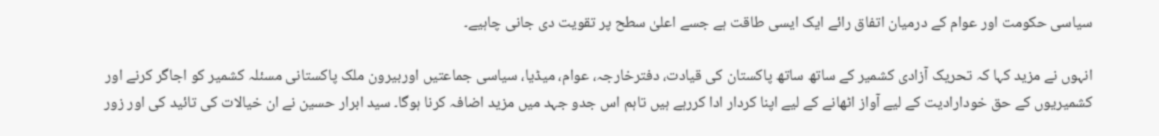سیاسی حکومت اور عوام کے درمیان اتفاق رائے ایک ایسی طاقت ہے جسے اعلیٰ سطح پر تقویت دی جانی چاہیے۔

انہوں نے مزید کہا کہ تحریک آزادی کشمیر کے ساتھ ساتھ پاکستان کی قیادت، دفترخارجہ، عوام، میڈیا، سیاسی جماعتیں اوربیرون ملک پاکستانی مسئلہ کشمیر کو اجاگر کرنے اور کشمیریوں کے حق خودارادیت کے لیے آواز اٹھانے کے لیے اپنا کردار ادا کررہے ہیں تاہم اس جدو جہد میں مزید اضافہ کرنا ہوگا۔ سید ابرار حسین نے ان خیالات کی تائید کی اور زور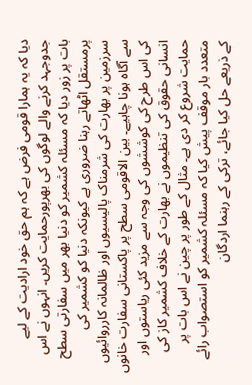دیا کہ یہ ہمارا قومی فرض ہے کہ ہم حق خود ارادیت کے لیے جدوجہد کرنے والے لوگوں کی بھرپورحمایت کریں۔ انہوں نے اس بات پر زور دیا کہ مسئلہ کشمیر کو دنیا بھر میں سفارتی سطح پرمستقل اٹھاتے رہنا ضروری ہے کیونکہ دنیا کو کشمیر کی سرزمین پر بھارت کی شرمناک پالیسیوں اور ظالمانہ کارروائیوں سے آگاہ ہونا چاہیے۔ بین الاقومی سطح پر پاکستانی سفارت خانوں کی اس طرح کی کوششوں کی وجہ سے مزید کئی ریاستوں اور انسانی حقوق کی تنظیموں نے بھارت کے خلاف کشمیر کاز کی حمایت شروع کر دی ہے۔ مثال کے طور پر چین نے اس بات پر متعدد بار موقف پیش کیا کہ مسئلہ کشمیر کو استصواب رائے کے ذریعے حل کیا جائے، ترکی کے رہنما اردگان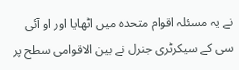نے یہ مسئلہ اقوام متحدہ میں اٹھایا اور او آئی سی کے سیکرٹری جنرل نے بین الاقوامی سطح پر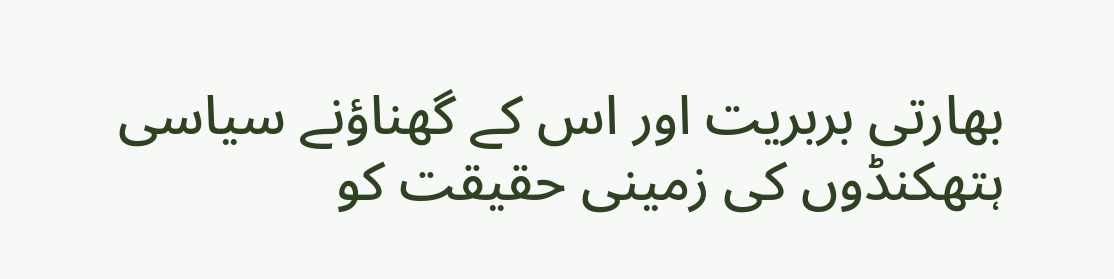بھارتی بربریت اور اس کے گھناؤنے سیاسی ہتھکنڈوں کی زمینی حقیقت کو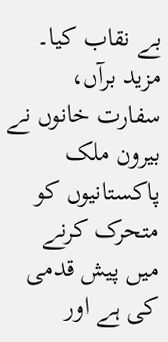بے نقاب کیا۔ مزید برآں، سفارت خانوں نے بیرون ملک پاکستانیوں کو متحرک کرنے میں پیش قدمی کی ہے اور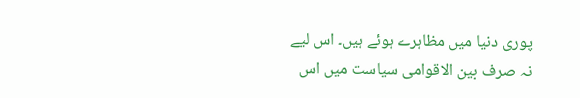پوری دنیا میں مظاہرے ہوئے ہیں۔ اس لیے نہ صرف بین الاقوامی سیاست میں اس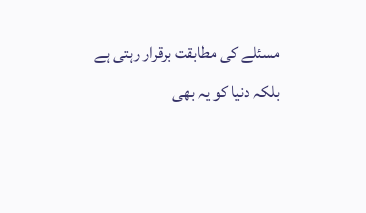مسئلے کی مطابقت برقرار رہتی ہے بلکہ دنیا کو یہ بھی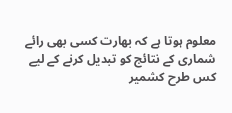معلوم ہوتا ہے کہ بھارت کسی بھی رائے شماری کے نتائج کو تبدیل کرنے کے لیے کس طرح کشمیر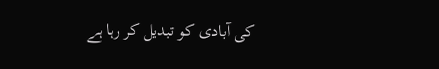کی آبادی کو تبدیل کر رہا ہے